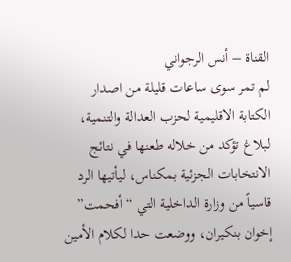القناة – أنس الرجواني
لم تمر سوى ساعات قليلة من اصدار الكتابة الاقليمية لحزب العدالة والتنمية، لبلاغ تؤكد من خلاله طعنها في نتائج الانتخابات الجزئية بمكناس، ليأتيها الرد قاسياً من وزارة الداخلية التي “أفحمت” إخوان بنكيران، ووضعت حدا لكلام الأمين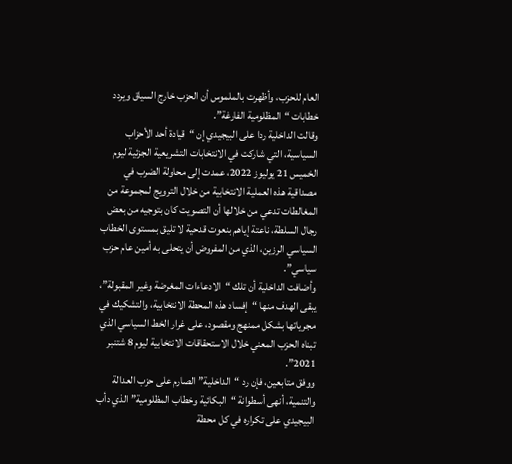العام للحزب، وأظهرت بالملموس أن الحزب خارج السياق ويردد خطابات “المظلومية الفارغة”.
وقالت الداخلية ردا على البيجيدي إن “قيادة أحد الأحزاب السياسية، التي شاركت في الانتخابات التشريعية الجزئية ليوم الخميس 21 يوليوز 2022، عمدت إلى محاولة الضرب في مصداقية هذه العملية الانتخابية من خلال الترويج لمجموعة من المغالطات تدعي من خلالها أن التصويت كان بتوجيه من بعض رجال السلطة، ناعتة إياهم بنعوت قدحية لا تليق بمستوى الخطاب السياسي الرزين، الذي من المفروض أن يتحلى به أمين عام حزب سياسي”.
وأضافت الداخلية أن تلك “الادعاءات المغرضة وغير المقبولة”، يبقى الهدف منها “إفساد هذه المحطة الانتخابية، والتشكيك في مجرياتها بشكل ممنهج ومقصود، على غرار الخط السياسي الذي تبناه الحزب المعني خلال الاستحقاقات الانتخابية ليوم 8 شتنبر 2021”.
ووفق متابعين، فإن رد “الداخلية” الصارم على حزب العدالة والتنمية، أنهى أسطوانة “البكائية وخطاب المظلومية” الذي دأب البيجيدي على تكراره في كل محطة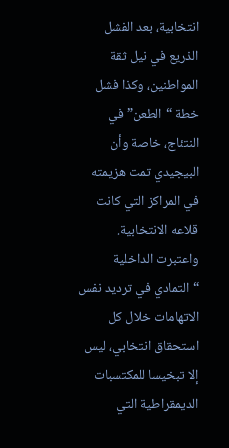انتخابية، بعد الفشل الذريع في نيل ثقة المواطنين، وكذا فشل خطة “الطعن” في النتئاج، خاصة وأن البيجيدي تمت هزيمته في المراكز التي كانت قلاعه الانتخابية.
واعتبرت الداخلية “التمادي في ترديد نفس الاتهامات خلال كل استحقاق انتخابي، ليس إلا تبخيسا للمكتسبات الديمقراطية التي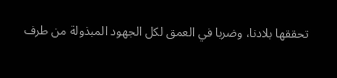تحققها بلادنا، وضربا في العمق لكل الجهود المبذولة من طرف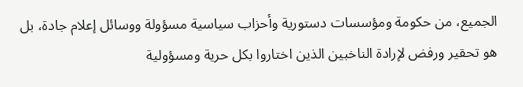الجميع، من حكومة ومؤسسات دستورية وأحزاب سياسية مسؤولة ووسائل إعلام جادة، بل هو تحقير ورفض لإرادة الناخبين الذين اختاروا بكل حرية ومسؤولية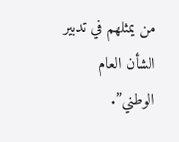من يمثلهم في تدبير الشأن العام الوطني”.